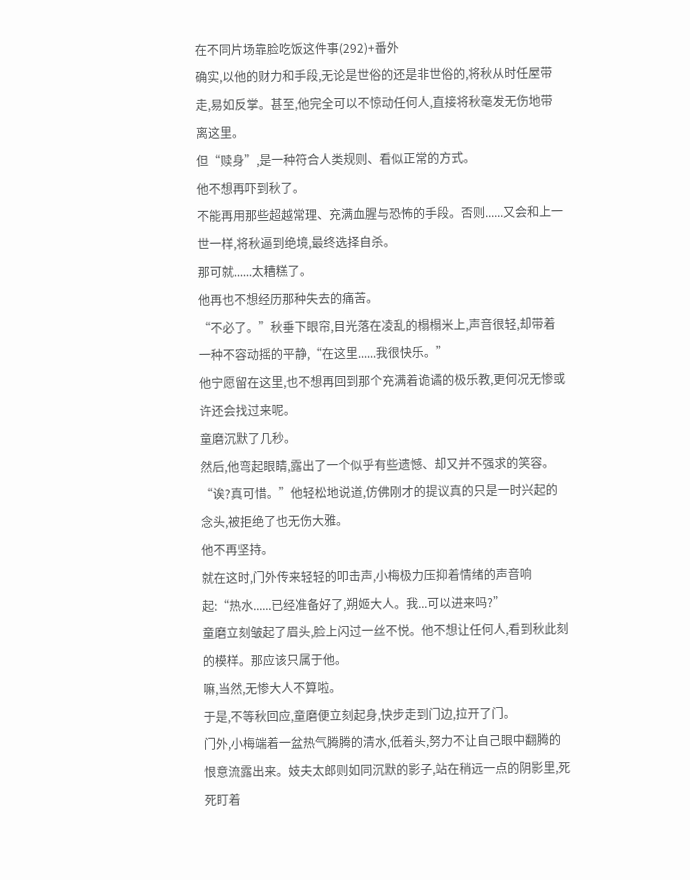在不同片场靠脸吃饭这件事(292)+番外
确实,以他的财力和手段,无论是世俗的还是非世俗的,将秋从时任屋带走,易如反掌。甚至,他完全可以不惊动任何人,直接将秋毫发无伤地带离这里。
但“赎身”,是一种符合人类规则、看似正常的方式。
他不想再吓到秋了。
不能再用那些超越常理、充满血腥与恐怖的手段。否则......又会和上一世一样,将秋逼到绝境,最终选择自杀。
那可就......太糟糕了。
他再也不想经历那种失去的痛苦。
“不必了。”秋垂下眼帘,目光落在凌乱的榻榻米上,声音很轻,却带着一种不容动摇的平静,“在这里......我很快乐。”
他宁愿留在这里,也不想再回到那个充满着诡谲的极乐教,更何况无惨或许还会找过来呢。
童磨沉默了几秒。
然后,他弯起眼睛,露出了一个似乎有些遗憾、却又并不强求的笑容。
“诶?真可惜。”他轻松地说道,仿佛刚才的提议真的只是一时兴起的念头,被拒绝了也无伤大雅。
他不再坚持。
就在这时,门外传来轻轻的叩击声,小梅极力压抑着情绪的声音响起:“热水......已经准备好了,朔姬大人。我...可以进来吗?”
童磨立刻皱起了眉头,脸上闪过一丝不悦。他不想让任何人,看到秋此刻的模样。那应该只属于他。
嘛,当然,无惨大人不算啦。
于是,不等秋回应,童磨便立刻起身,快步走到门边,拉开了门。
门外,小梅端着一盆热气腾腾的清水,低着头,努力不让自己眼中翻腾的恨意流露出来。妓夫太郎则如同沉默的影子,站在稍远一点的阴影里,死死盯着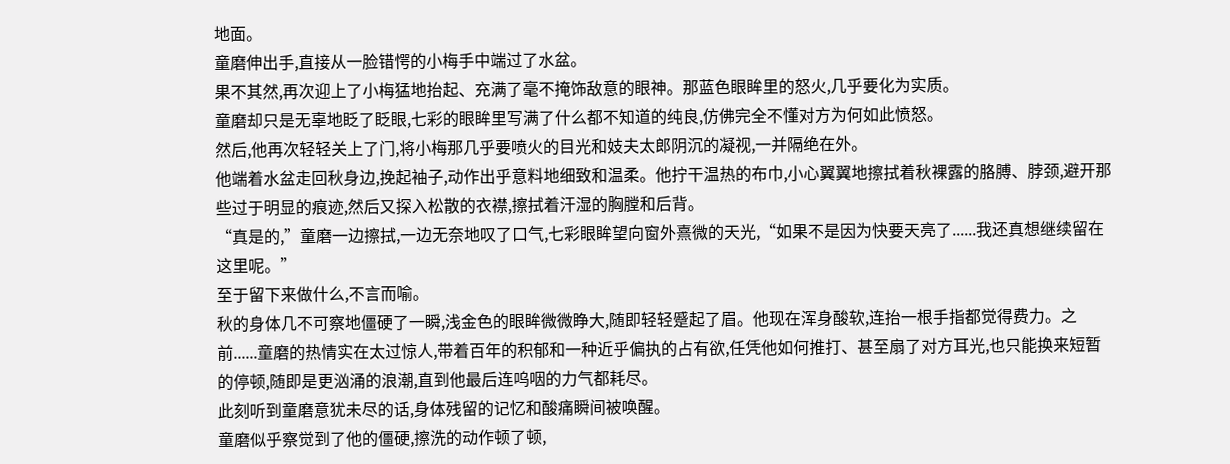地面。
童磨伸出手,直接从一脸错愕的小梅手中端过了水盆。
果不其然,再次迎上了小梅猛地抬起、充满了毫不掩饰敌意的眼神。那蓝色眼眸里的怒火,几乎要化为实质。
童磨却只是无辜地眨了眨眼,七彩的眼眸里写满了什么都不知道的纯良,仿佛完全不懂对方为何如此愤怒。
然后,他再次轻轻关上了门,将小梅那几乎要喷火的目光和妓夫太郎阴沉的凝视,一并隔绝在外。
他端着水盆走回秋身边,挽起袖子,动作出乎意料地细致和温柔。他拧干温热的布巾,小心翼翼地擦拭着秋裸露的胳膊、脖颈,避开那些过于明显的痕迹,然后又探入松散的衣襟,擦拭着汗湿的胸膛和后背。
“真是的,”童磨一边擦拭,一边无奈地叹了口气,七彩眼眸望向窗外熹微的天光,“如果不是因为快要天亮了......我还真想继续留在这里呢。”
至于留下来做什么,不言而喻。
秋的身体几不可察地僵硬了一瞬,浅金色的眼眸微微睁大,随即轻轻蹙起了眉。他现在浑身酸软,连抬一根手指都觉得费力。之前......童磨的热情实在太过惊人,带着百年的积郁和一种近乎偏执的占有欲,任凭他如何推打、甚至扇了对方耳光,也只能换来短暂的停顿,随即是更汹涌的浪潮,直到他最后连呜咽的力气都耗尽。
此刻听到童磨意犹未尽的话,身体残留的记忆和酸痛瞬间被唤醒。
童磨似乎察觉到了他的僵硬,擦洗的动作顿了顿,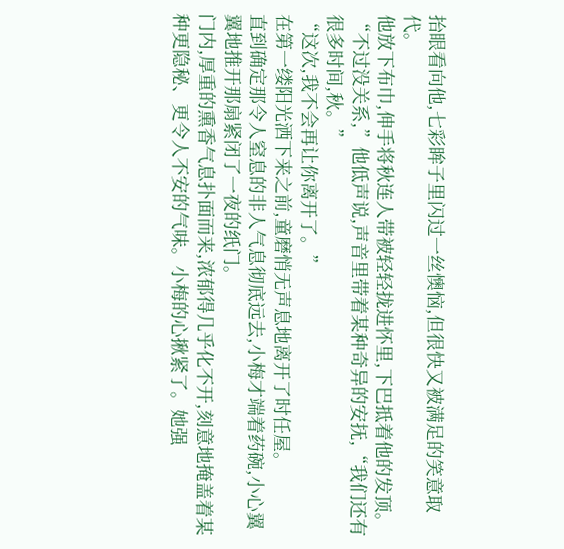抬眼看向他,七彩眸子里闪过一丝懊恼,但很快又被满足的笑意取代。
他放下布巾,伸手将秋连人带被轻轻拢进怀里,下巴抵着他的发顶。
“不过没关系,”他低声说,声音里带着某种奇异的安抚,“我们还有很多时间,秋。”
“这次,我不会再让你离开了。”
在第一缕阳光洒下来之前,童磨悄无声息地离开了时任屋。
直到确定那令人窒息的非人气息彻底远去,小梅才端着药碗,小心翼翼地推开那扇紧闭了一夜的纸门。
门内,厚重的熏香气息扑面而来,浓郁得几乎化不开,刻意地掩盖着某种更隐秘、更令人不安的气味。小梅的心揪紧了。她强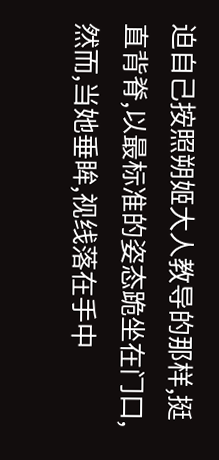迫自己按照朔姬大人教导的那样,挺直背脊,以最标准的姿态跪坐在门口,然而,当她垂眸,视线落在手中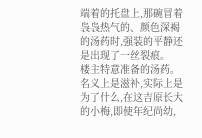端着的托盘上,那碗冒着袅袅热气的、颜色深褐的汤药时,强装的平静还是出现了一丝裂痕。
楼主特意准备的汤药。名义上是滋补,实际上是为了什么,在这吉原长大的小梅,即使年纪尚幼,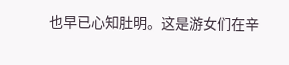也早已心知肚明。这是游女们在辛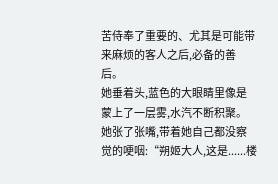苦侍奉了重要的、尤其是可能带来麻烦的客人之后,必备的善后。
她垂着头,蓝色的大眼睛里像是蒙上了一层雾,水汽不断积聚。她张了张嘴,带着她自己都没察觉的哽咽:“朔姬大人,这是......楼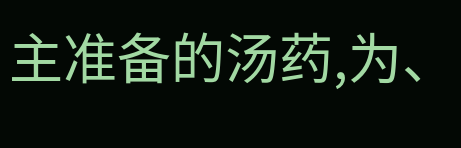主准备的汤药,为、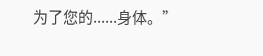为了您的......身体。”